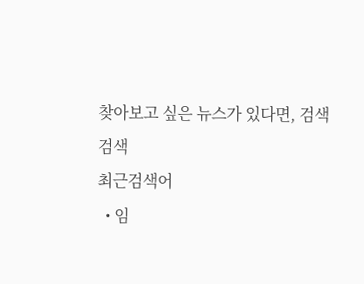찾아보고 싶은 뉴스가 있다면, 검색
검색
최근검색어
  • 임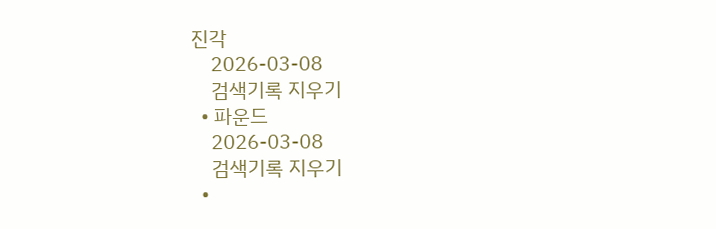진각
    2026-03-08
    검색기록 지우기
  • 파운드
    2026-03-08
    검색기록 지우기
  •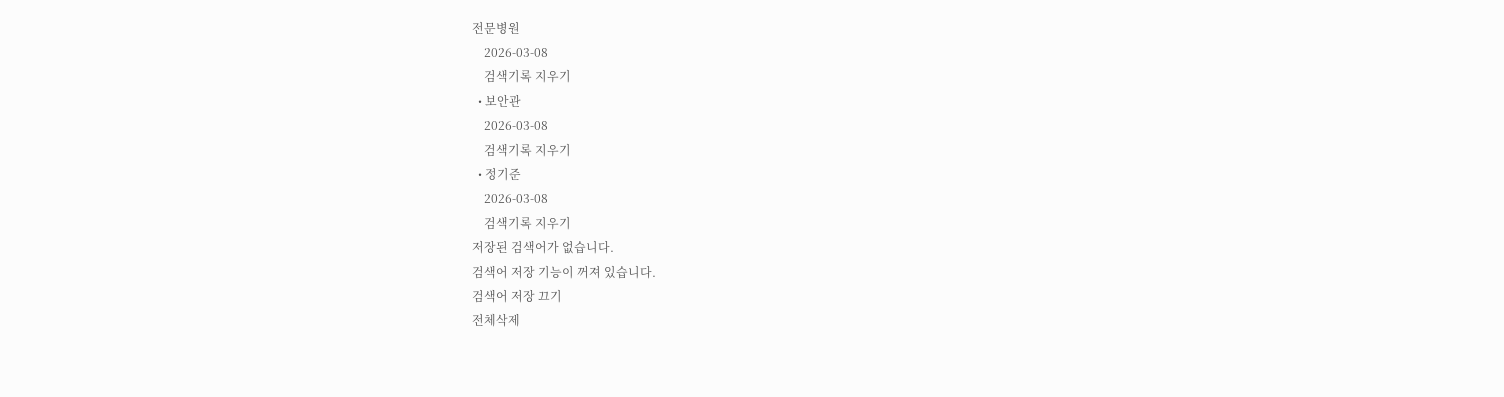전문병원
    2026-03-08
    검색기록 지우기
  • 보안관
    2026-03-08
    검색기록 지우기
  • 정기준
    2026-03-08
    검색기록 지우기
저장된 검색어가 없습니다.
검색어 저장 기능이 꺼져 있습니다.
검색어 저장 끄기
전체삭제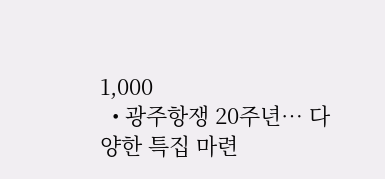1,000
  • 광주항쟁 20주년… 다양한 특집 마련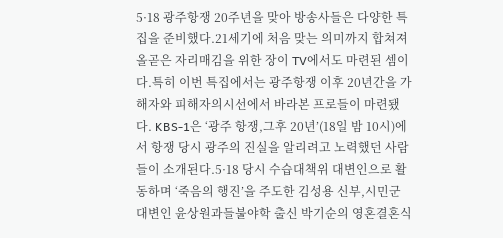5·18 광주항쟁 20주년을 맞아 방송사들은 다양한 특집을 준비했다.21세기에 처음 맞는 의미까지 합쳐져 올곧은 자리매김을 위한 장이 TV에서도 마련된 셈이다.특히 이번 특집에서는 광주항쟁 이후 20년간을 가해자와 피해자의시선에서 바라본 프로들이 마련됐다. KBS-1은 ‘광주 항쟁,그후 20년’(18일 밤 10시)에서 항쟁 당시 광주의 진실을 알리려고 노력했던 사람들이 소개된다.5·18 당시 수습대책위 대변인으로 활동하며 ‘죽음의 행진’을 주도한 김성용 신부,시민군 대변인 윤상원과들불야학 출신 박기순의 영혼결혼식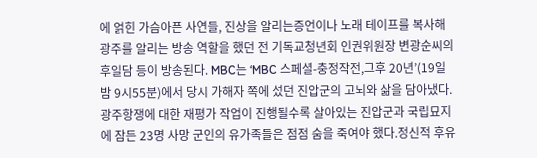에 얽힌 가슴아픈 사연들, 진상을 알리는증언이나 노래 테이프를 복사해 광주를 알리는 방송 역할을 했던 전 기독교청년회 인권위원장 변광순씨의 후일담 등이 방송된다. MBC는 ‘MBC 스페셜-충정작전,그후 20년’(19일 밤 9시55분)에서 당시 가해자 쪽에 섰던 진압군의 고뇌와 삶을 담아냈다.광주항쟁에 대한 재평가 작업이 진행될수록 살아있는 진압군과 국립묘지에 잠든 23명 사망 군인의 유가족들은 점점 숨을 죽여야 했다.정신적 후유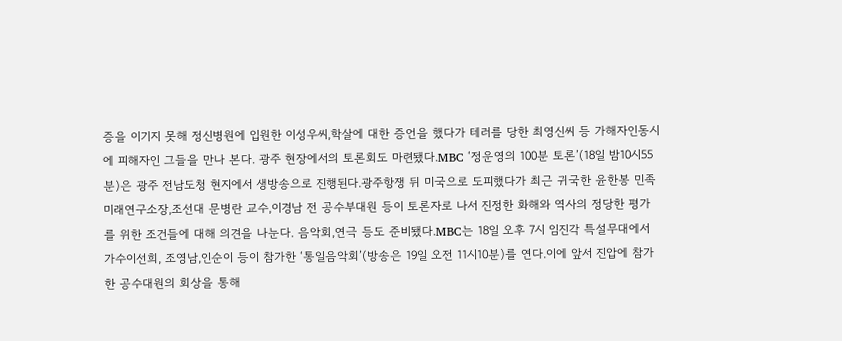증을 이기지 못해 정신병원에 입원한 이성우씨,학살에 대한 증언을 했다가 테러를 당한 최영신씨 등 가해자인동시에 피해자인 그들을 만나 본다. 광주 현장에서의 토론회도 마련됐다.MBC ‘정운영의 100분 토론’(18일 밤10시55분)은 광주 전남도청 현지에서 생방송으로 진행된다.광주항쟁 뒤 미국으로 도피했다가 최근 귀국한 윤한봉 민족미래연구소장,조선대 문병란 교수,이경남 전 공수부대원 등이 토론자로 나서 진정한 화해와 역사의 정당한 평가를 위한 조건들에 대해 의견을 나눈다. 음악회,연극 등도 준비됐다.MBC는 18일 오후 7시 임진각 특설무대에서 가수이선희, 조영남,인순이 등이 참가한 ‘통일음악회’(방송은 19일 오전 11시10분)를 연다.이에 앞서 진압에 참가한 공수대원의 회상을 통해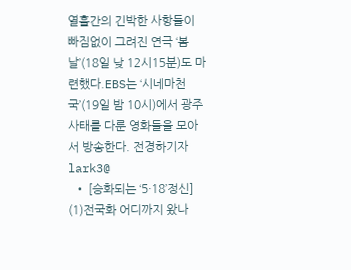열흘간의 긴박한 사항들이 빠짐없이 그려진 연극 ‘봄날’(18일 낮 12시15분)도 마련했다.EBS는 ‘시네마천국’(19일 밤 10시)에서 광주사태를 다룬 영화들을 모아서 방송한다. 전경하기자 lark3@
  • [승화되는 ‘5·18’정신] (1)전국화 어디까지 왔나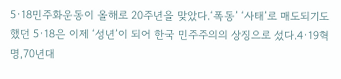5·18민주화운동이 올해로 20주년을 맞았다.‘폭동’ ‘사태’로 매도되기도 했던 5·18은 이제 ‘성년’이 되어 한국 민주주의의 상징으로 섰다.4·19혁명,70년대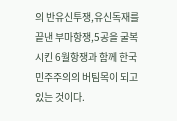의 반유신투쟁,유신독재를 끝낸 부마항쟁,5공을 굴복시킨 6월항쟁과 함께 한국 민주주의의 버팀목이 되고 있는 것이다.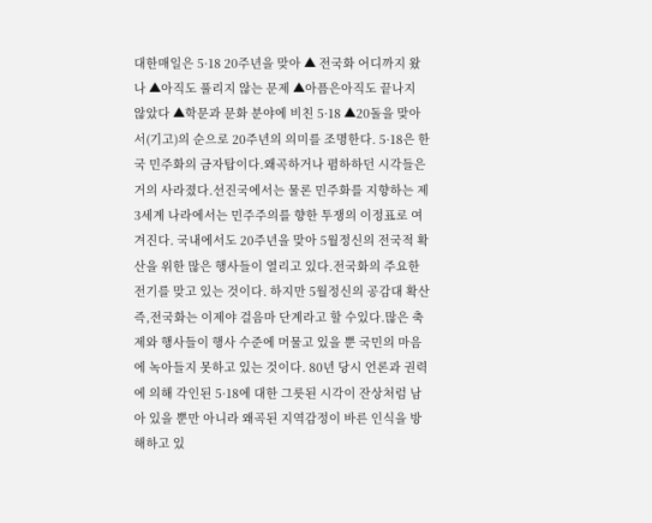대한매일은 5·18 20주년을 맞아 ▲ 전국화 어디까지 왔나 ▲아직도 풀리지 않는 문제 ▲아픔은아직도 끝나지 않았다 ▲학문과 문화 분야에 비친 5·18 ▲20돌을 맞아서(기고)의 순으로 20주년의 의미를 조명한다. 5·18은 한국 민주화의 금자탑이다.왜곡하거나 폄하하던 시각들은 거의 사라졌다.선진국에서는 물론 민주화를 지향하는 제3세계 나라에서는 민주주의를 향한 투쟁의 이정표로 여겨진다. 국내에서도 20주년을 맞아 5월정신의 전국적 확산을 위한 많은 행사들이 열리고 있다.전국화의 주요한 전기를 맞고 있는 것이다. 하지만 5월정신의 공감대 확산 즉,전국화는 이제야 걸음마 단계라고 할 수있다.많은 축제와 행사들이 행사 수준에 머물고 있을 뿐 국민의 마음에 녹아들지 못하고 있는 것이다. 80년 당시 언론과 권력에 의해 각인된 5·18에 대한 그릇된 시각이 잔상처럼 남아 있을 뿐만 아니라 왜곡된 지역감정이 바른 인식을 방해하고 있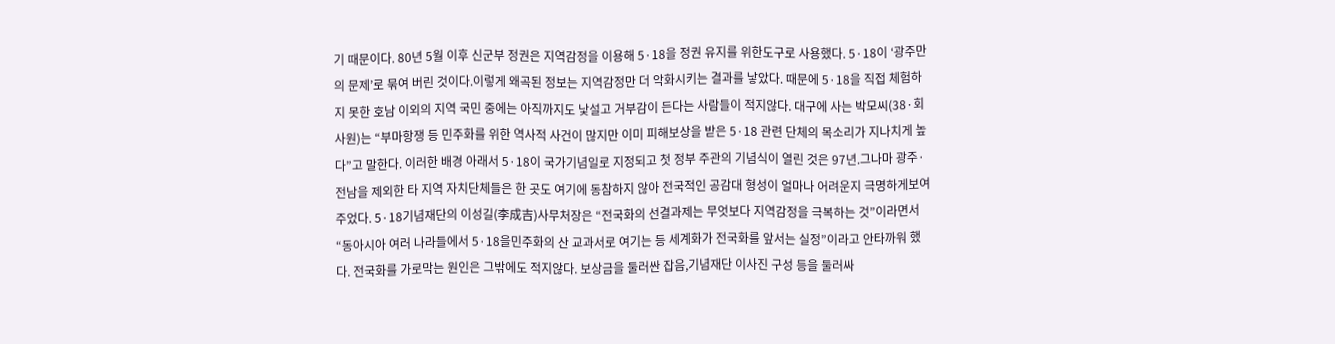기 때문이다. 80년 5월 이후 신군부 정권은 지역감정을 이용해 5·18을 정권 유지를 위한도구로 사용했다. 5·18이 ‘광주만의 문제’로 묶여 버린 것이다.이렇게 왜곡된 정보는 지역감정만 더 악화시키는 결과를 낳았다. 때문에 5·18을 직접 체험하지 못한 호남 이외의 지역 국민 중에는 아직까지도 낯설고 거부감이 든다는 사람들이 적지않다. 대구에 사는 박모씨(38·회사원)는 “부마항쟁 등 민주화를 위한 역사적 사건이 많지만 이미 피해보상을 받은 5·18 관련 단체의 목소리가 지나치게 높다”고 말한다. 이러한 배경 아래서 5·18이 국가기념일로 지정되고 첫 정부 주관의 기념식이 열린 것은 97년.그나마 광주·전남을 제외한 타 지역 자치단체들은 한 곳도 여기에 동참하지 않아 전국적인 공감대 형성이 얼마나 어려운지 극명하게보여주었다. 5·18기념재단의 이성길(李成吉)사무처장은 “전국화의 선결과제는 무엇보다 지역감정을 극복하는 것”이라면서 “동아시아 여러 나라들에서 5·18을민주화의 산 교과서로 여기는 등 세계화가 전국화를 앞서는 실정”이라고 안타까워 했다. 전국화를 가로막는 원인은 그밖에도 적지않다. 보상금을 둘러싼 잡음,기념재단 이사진 구성 등을 둘러싸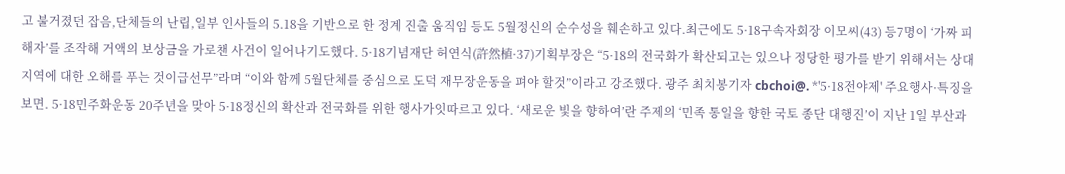고 불거졌던 잡음,단체들의 난립,일부 인사들의 5.18을 기반으로 한 정계 진출 움직임 등도 5월정신의 순수성을 훼손하고 있다.최근에도 5·18구속자회장 이모씨(43) 등7명이 ‘가짜 피해자’를 조작해 거액의 보상금을 가로챈 사건이 일어나기도했다. 5·18기념재단 허연식(許然植·37)기획부장은 “5·18의 전국화가 확산되고는 있으나 정당한 평가를 받기 위해서는 상대 지역에 대한 오해를 푸는 것이급선무”라며 “이와 함께 5월단체를 중심으로 도덕 재무장운동을 펴야 할것”이라고 강조했다. 광주 최치봉기자 cbchoi@. *'5·18전야제' 주요행사·특징을 보면. 5·18민주화운동 20주년을 맞아 5·18정신의 확산과 전국화를 위한 행사가잇따르고 있다. ‘새로운 빛을 향하여’란 주제의 ‘민족 통일을 향한 국토 종단 대행진’이 지난 1일 부산과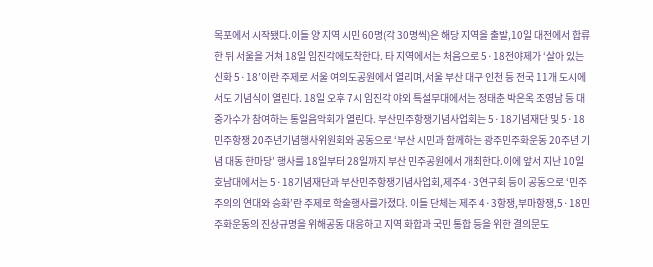목포에서 시작됐다.이들 양 지역 시민 60명(각 30명씩)은 해당 지역을 출발,10일 대전에서 합류한 뒤 서울을 거쳐 18일 임진각에도착한다. 타 지역에서는 처음으로 5·18전야제가 ‘살아 있는 신화 5·18’이란 주제로 서울 여의도공원에서 열리며,서울 부산 대구 인천 등 전국 11개 도시에서도 기념식이 열린다. 18일 오후 7시 임진각 야외 특설무대에서는 정태춘 박은옥 조영남 등 대중가수가 참여하는 통일음악회가 열린다. 부산민주항쟁기념사업회는 5·18기념재단 및 5·18민주항쟁 20주년기념행사위원회와 공동으로 ‘부산 시민과 함께하는 광주민주화운동 20주년 기념 대동 한마당’ 행사를 18일부터 28일까지 부산 민주공원에서 개최한다.이에 앞서 지난 10일 호남대에서는 5·18기념재단과 부산민주항쟁기념사업회,제주4·3연구회 등이 공동으로 ‘민주주의의 연대와 승화’란 주제로 학술행사를가졌다. 이들 단체는 제주 4·3항쟁,부마항쟁,5·18민주화운동의 진상규명을 위해공동 대응하고 지역 화합과 국민 통합 등을 위한 결의문도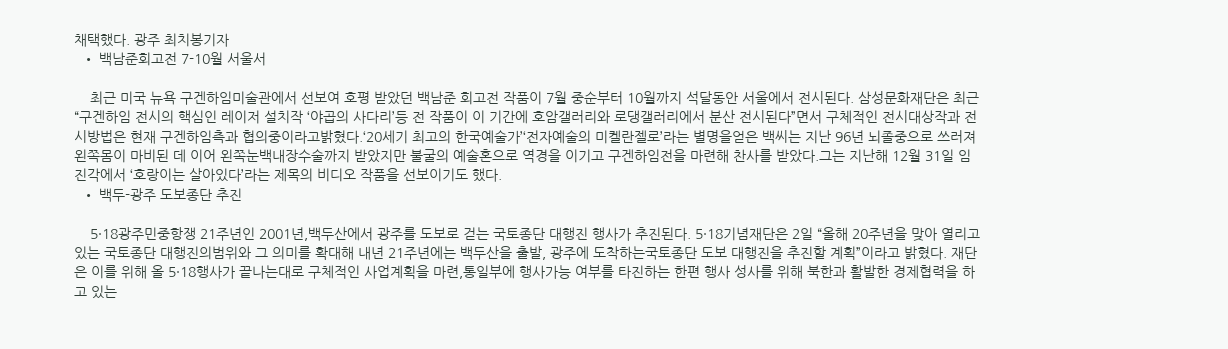채택했다. 광주 최치봉기자
  • 백남준회고전 7-10월 서울서

    최근 미국 뉴욕 구겐하임미술관에서 선보여 호평 받았던 백남준 회고전 작품이 7월 중순부터 10월까지 석달동안 서울에서 전시된다. 삼성문화재단은 최근 “구겐하임 전시의 핵심인 레이저 설치작 ‘야곱의 사다리’등 전 작품이 이 기간에 호암갤러리와 로댕갤러리에서 분산 전시된다”면서 구체적인 전시대상작과 전시방법은 현재 구겐하임측과 협의중이라고밝혔다.‘20세기 최고의 한국예술가’‘전자예술의 미켈란젤로’라는 별명을얻은 백씨는 지난 96년 뇌졸중으로 쓰러져 왼쪽몸이 마비된 데 이어 왼쪽눈백내장수술까지 받았지만 불굴의 예술혼으로 역경을 이기고 구겐하임전을 마련해 찬사를 받았다.그는 지난해 12월 31일 임진각에서 ‘호랑이는 살아있다’라는 제목의 비디오 작품을 선보이기도 했다.
  • 백두-광주 도보종단 추진

    5·18광주민중항쟁 21주년인 2001년,백두산에서 광주를 도보로 걷는 국토종단 대행진 행사가 추진된다. 5·18기념재단은 2일 “올해 20주년을 맞아 열리고 있는 국토종단 대행진의범위와 그 의미를 확대해 내년 21주년에는 백두산을 출발, 광주에 도착하는국토종단 도보 대행진을 추진할 계획”이라고 밝혔다. 재단은 이를 위해 올 5·18행사가 끝나는대로 구체적인 사업계획을 마련,통일부에 행사가능 여부를 타진하는 한편 행사 성사를 위해 북한과 활발한 경제협력을 하고 있는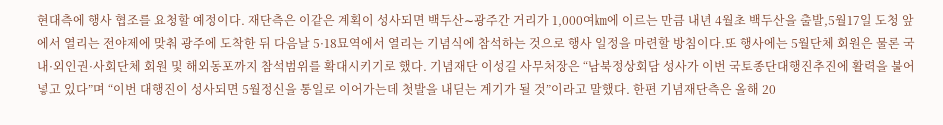현대측에 행사 협조를 요청할 예정이다. 재단측은 이같은 계획이 성사되면 백두산∼광주간 거리가 1,000여㎞에 이르는 만큼 내년 4월초 백두산을 출발,5월17일 도청 앞에서 열리는 전야제에 맞춰 광주에 도착한 뒤 다음날 5·18묘역에서 열리는 기념식에 참석하는 것으로 행사 일정을 마련할 방침이다.또 행사에는 5월단체 회원은 물론 국내·외인권·사회단체 회원 및 해외동포까지 참석범위를 확대시키기로 했다. 기념재단 이성길 사무처장은 “남북정상회담 성사가 이번 국토종단대행진추진에 활력을 불어넣고 있다”며 “이번 대행진이 성사되면 5월정신을 통일로 이어가는데 첫발을 내딛는 계기가 될 것”이라고 말했다. 한편 기념재단측은 올해 20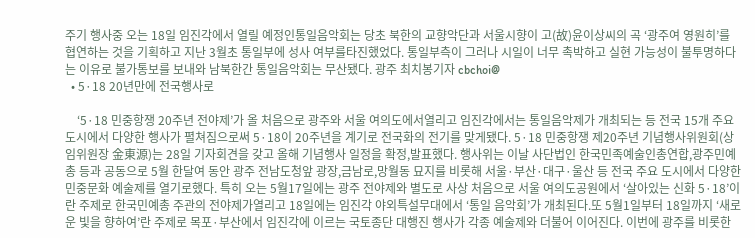주기 행사중 오는 18일 임진각에서 열릴 예정인통일음악회는 당초 북한의 교향악단과 서울시향이 고(故)윤이상씨의 곡 ‘광주여 영원히’를 협연하는 것을 기획하고 지난 3월초 통일부에 성사 여부를타진했었다. 통일부측이 그러나 시일이 너무 촉박하고 실현 가능성이 불투명하다는 이유로 불가통보를 보내와 남북한간 통일음악회는 무산됐다. 광주 최치봉기자 cbchoi@
  • 5·18 20년만에 전국행사로

    ‘5·18 민중항쟁 20주년 전야제’가 올 처음으로 광주와 서울 여의도에서열리고 임진각에서는 통일음악제가 개최되는 등 전국 15개 주요 도시에서 다양한 행사가 펼쳐짐으로써 5·18이 20주년을 계기로 전국화의 전기를 맞게됐다. 5·18 민중항쟁 제20주년 기념행사위원회(상임위원장 金東源)는 28일 기자회견을 갖고 올해 기념행사 일정을 확정,발표했다. 행사위는 이날 사단법인 한국민족예술인총연합,광주민예총 등과 공동으로 5월 한달여 동안 광주 전남도청앞 광장,금남로,망월동 묘지를 비롯해 서울·부산·대구·울산 등 전국 주요 도시에서 다양한 민중문화 예술제를 열기로했다. 특히 오는 5월17일에는 광주 전야제와 별도로 사상 처음으로 서울 여의도공원에서 ‘살아있는 신화 5·18’이란 주제로 한국민예총 주관의 전야제가열리고 18일에는 임진각 야외특설무대에서 ‘통일 음악회’가 개최된다.또 5월1일부터 18일까지 ‘새로운 빛을 향하여’란 주제로 목포·부산에서 임진각에 이르는 국토종단 대행진 행사가 각종 예술제와 더불어 이어진다. 이번에 광주를 비롯한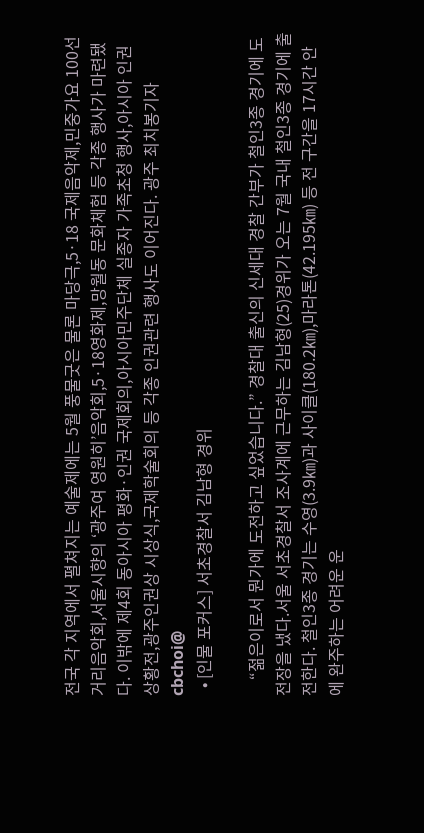전국 각 지역에서 펼쳐지는 예술제에는 5월 풍물굿은 물론 마당극,5·18 국제음악제,민중가요 100선 거리음악회,서울시향의 ‘광주여 영원히’음악회,5·18영화제,망월동 문화체험 등 각종 행사가 마련됐다. 이밖에 제4회 동아시아 평화·인권 국제회의,아시아민주단체 실종자 가족초청 행사,아시아 인권상황전,광주인권상 시상식,국제학술회의 등 각종 인권관련 행사도 이어진다. 광주 최치봉기자 cbchoi@
  • [인물 포커스] 서초경찰서 김남형 경위

    “젊은이로서 뭔가에 도전하고 싶었습니다.” 경찰대 출신의 신세대 경찰 간부가 철인3종 경기에 도전장을 냈다.서울 서초경찰서 조사계에 근무하는 김남형(25)경위가 오는 7월 국내 철인3종 경기에 출전한다. 철인3종 경기는 수영(3.9㎞)과 사이클(180.2㎞),마라톤(42.195㎞) 등 전 구간을 17시간 안에 완주하는 어려운 운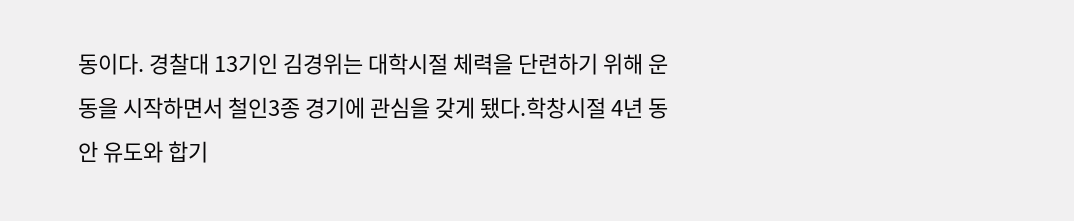동이다. 경찰대 13기인 김경위는 대학시절 체력을 단련하기 위해 운동을 시작하면서 철인3종 경기에 관심을 갖게 됐다.학창시절 4년 동안 유도와 합기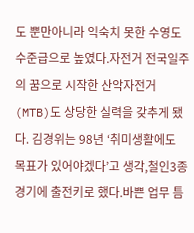도 뿐만아니라 익숙치 못한 수영도 수준급으로 높였다.자전거 전국일주의 꿈으로 시작한 산악자전거(MTB)도 상당한 실력을 갖추게 됐다. 김경위는 98년 ‘취미생활에도 목표가 있어야겠다’고 생각,철인3종 경기에 출전키로 했다.바쁜 업무 틈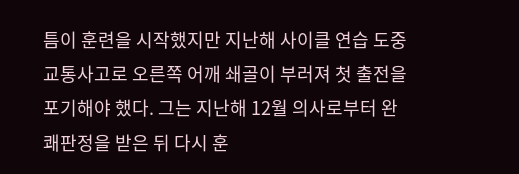틈이 훈련을 시작했지만 지난해 사이클 연습 도중 교통사고로 오른쪽 어깨 쇄골이 부러져 첫 출전을 포기해야 했다. 그는 지난해 12월 의사로부터 완쾌판정을 받은 뒤 다시 훈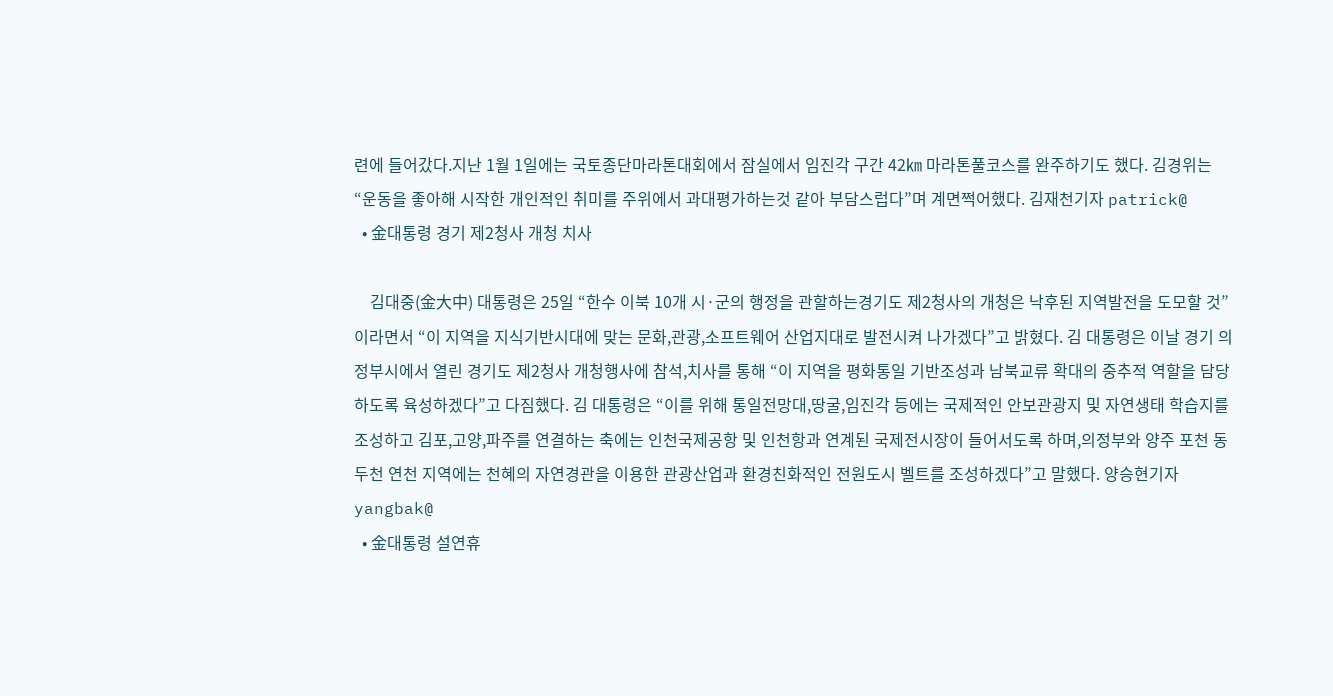련에 들어갔다.지난 1월 1일에는 국토종단마라톤대회에서 잠실에서 임진각 구간 42㎞ 마라톤풀코스를 완주하기도 했다. 김경위는 “운동을 좋아해 시작한 개인적인 취미를 주위에서 과대평가하는것 같아 부담스럽다”며 계면쩍어했다. 김재천기자 patrick@
  • 金대통령 경기 제2청사 개청 치사

    김대중(金大中) 대통령은 25일 “한수 이북 10개 시·군의 행정을 관할하는경기도 제2청사의 개청은 낙후된 지역발전을 도모할 것”이라면서 “이 지역을 지식기반시대에 맞는 문화,관광,소프트웨어 산업지대로 발전시켜 나가겠다”고 밝혔다. 김 대통령은 이날 경기 의정부시에서 열린 경기도 제2청사 개청행사에 참석,치사를 통해 “이 지역을 평화통일 기반조성과 남북교류 확대의 중추적 역할을 담당하도록 육성하겠다”고 다짐했다. 김 대통령은 “이를 위해 통일전망대,땅굴,임진각 등에는 국제적인 안보관광지 및 자연생태 학습지를 조성하고 김포,고양,파주를 연결하는 축에는 인천국제공항 및 인천항과 연계된 국제전시장이 들어서도록 하며,의정부와 양주 포천 동두천 연천 지역에는 천혜의 자연경관을 이용한 관광산업과 환경친화적인 전원도시 벨트를 조성하겠다”고 말했다. 양승현기자 yangbak@
  • 金대통령 설연휴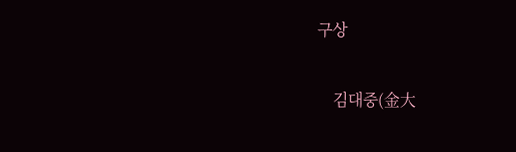구상

    김대중(金大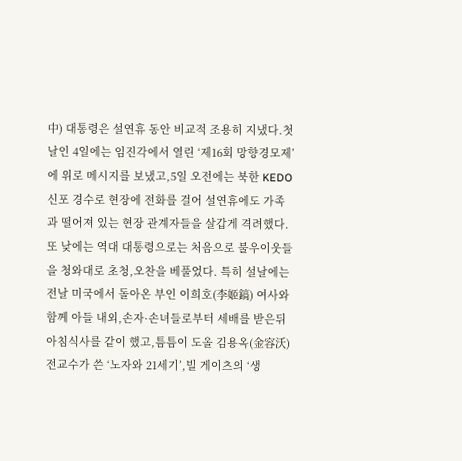中) 대통령은 설연휴 동안 비교적 조용히 지냈다.첫날인 4일에는 임진각에서 열린 ‘제16회 망향경모제’에 위로 메시지를 보냈고,5일 오전에는 북한 KEDO 신포 경수로 현장에 전화를 걸어 설연휴에도 가족과 떨어져 있는 현장 관계자들을 살갑게 격려했다.또 낮에는 역대 대통령으로는 처음으로 불우이웃들을 청와대로 초청,오찬을 베풀었다. 특히 설날에는 전날 미국에서 돌아온 부인 이희호(李姬鎬) 여사와 함께 아들 내외,손자·손녀들로부터 세배를 받은뒤 아침식사를 같이 했고,틈틈이 도올 김용옥(金容沃) 전교수가 쓴 ‘노자와 21세기’,빌 게이츠의 ‘생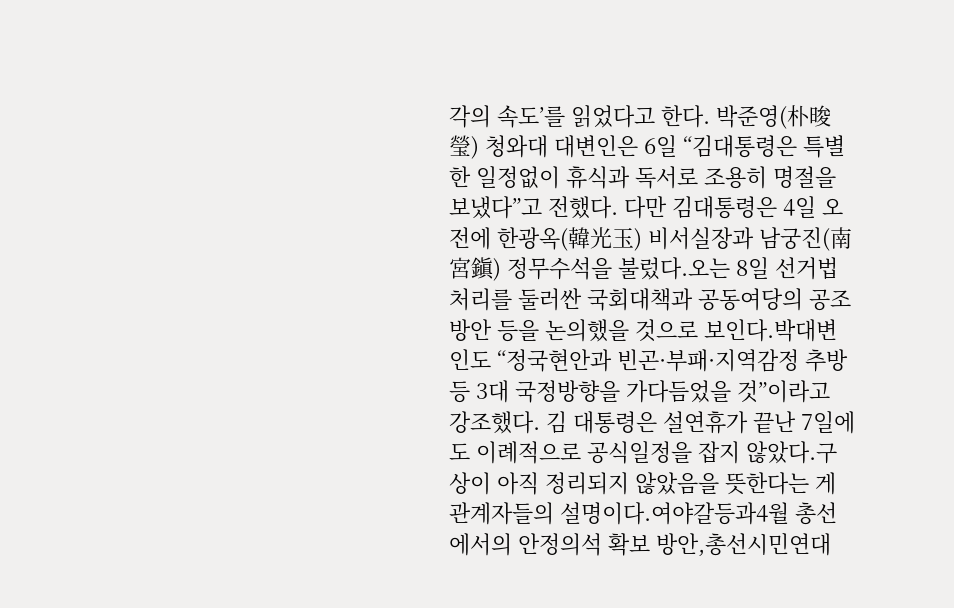각의 속도’를 읽었다고 한다. 박준영(朴晙瑩) 청와대 대변인은 6일 “김대통령은 특별한 일정없이 휴식과 독서로 조용히 명절을 보냈다”고 전했다. 다만 김대통령은 4일 오전에 한광옥(韓光玉) 비서실장과 남궁진(南宮鎭) 정무수석을 불렀다.오는 8일 선거법 처리를 둘러싼 국회대책과 공동여당의 공조방안 등을 논의했을 것으로 보인다.박대변인도 “정국현안과 빈곤·부패·지역감정 추방 등 3대 국정방향을 가다듬었을 것”이라고 강조했다. 김 대통령은 설연휴가 끝난 7일에도 이례적으로 공식일정을 잡지 않았다.구상이 아직 정리되지 않았음을 뜻한다는 게 관계자들의 설명이다.여야갈등과4월 총선에서의 안정의석 확보 방안,총선시민연대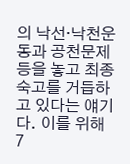의 낙선·낙천운동과 공천문제 등을 놓고 최종 숙고를 거듭하고 있다는 얘기다. 이를 위해 7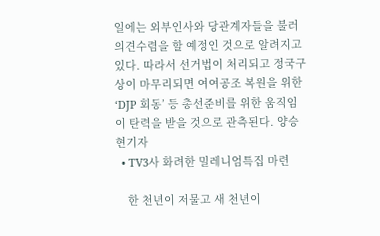일에는 외부인사와 당관계자들을 불러 의견수렴을 할 예정인 것으로 알려지고 있다. 따라서 선거법이 처리되고 정국구상이 마무리되면 여여공조 복원을 위한 ‘DJP 회동’ 등 총선준비를 위한 움직임이 탄력을 받을 것으로 관측된다. 양승현기자
  • TV3사 화려한 밀레니엄특집 마련

    한 천년이 저물고 새 천년이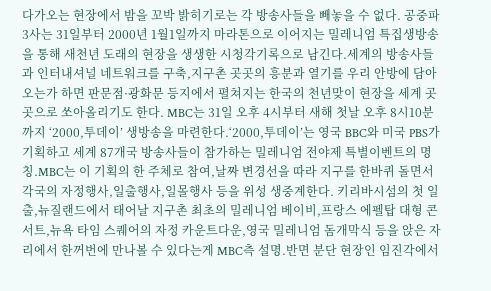다가오는 현장에서 밤을 꼬박 밝히기로는 각 방송사들을 빼놓을 수 없다. 공중파 3사는 31일부터 2000년 1월1일까지 마라톤으로 이어지는 밀레니엄 특집생방송을 통해 새천년 도래의 현장을 생생한 시청각기록으로 남긴다.세계의 방송사들과 인터내셔널 네트워크를 구축,지구촌 곳곳의 흥분과 열기를 우리 안방에 담아오는가 하면 판문점·광화문 등지에서 펼쳐지는 한국의 천년맞이 현장을 세계 곳곳으로 쏘아올리기도 한다. MBC는 31일 오후 4시부터 새해 첫날 오후 8시10분까지 ‘2000,투데이’ 생방송을 마련한다.‘2000,투데이’는 영국 BBC와 미국 PBS가 기획하고 세계 87개국 방송사들이 참가하는 밀레니엄 전야제 특별이벤트의 명칭.MBC는 이 기획의 한 주체로 참여,날짜 변경선을 따라 지구를 한바퀴 돌면서 각국의 자정행사,일출행사,일몰행사 등을 위성 생중계한다. 키리바시섬의 첫 일출,뉴질랜드에서 태어날 지구촌 최초의 밀레니엄 베이비,프랑스 에펠탑 대형 콘서트,뉴욕 타임 스퀘어의 자정 카운트다운,영국 밀레니엄 돔개막식 등을 앉은 자리에서 한꺼번에 만나볼 수 있다는게 MBC측 설명.반면 분단 현장인 임진각에서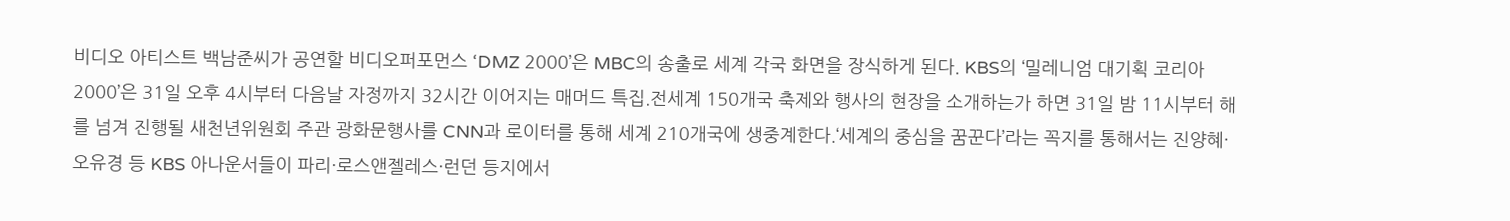비디오 아티스트 백남준씨가 공연할 비디오퍼포먼스 ‘DMZ 2000’은 MBC의 송출로 세계 각국 화면을 장식하게 된다. KBS의 ‘밀레니엄 대기획 코리아 2000’은 31일 오후 4시부터 다음날 자정까지 32시간 이어지는 매머드 특집.전세계 150개국 축제와 행사의 현장을 소개하는가 하면 31일 밤 11시부터 해를 넘겨 진행될 새천년위원회 주관 광화문행사를 CNN과 로이터를 통해 세계 210개국에 생중계한다.‘세계의 중심을 꿈꾼다’라는 꼭지를 통해서는 진양혜·오유경 등 KBS 아나운서들이 파리·로스앤젤레스·런던 등지에서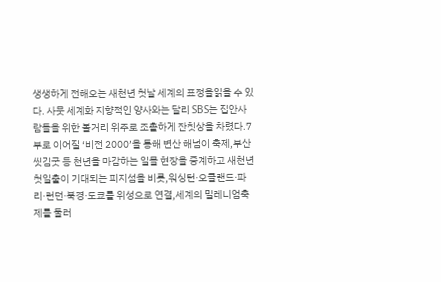생생하게 전해오는 새천년 첫날 세계의 표정을읽을 수 있다. 사뭇 세계화 지향적인 양사와는 달리 SBS는 집안사람들을 위한 볼거리 위주로 조촐하게 잔칫상을 차렸다.7부로 이어질 ‘비전 2000’을 통해 변산 해넘이 축제,부산 씻김굿 등 천년을 마감하는 일몰 현장을 중계하고 새천년 첫일출이 기대되는 피지섬을 비롯,워싱턴·오클랜드·파리·런던·북경·도쿄를 위성으로 연결,세계의 밀레니엄축제를 둘러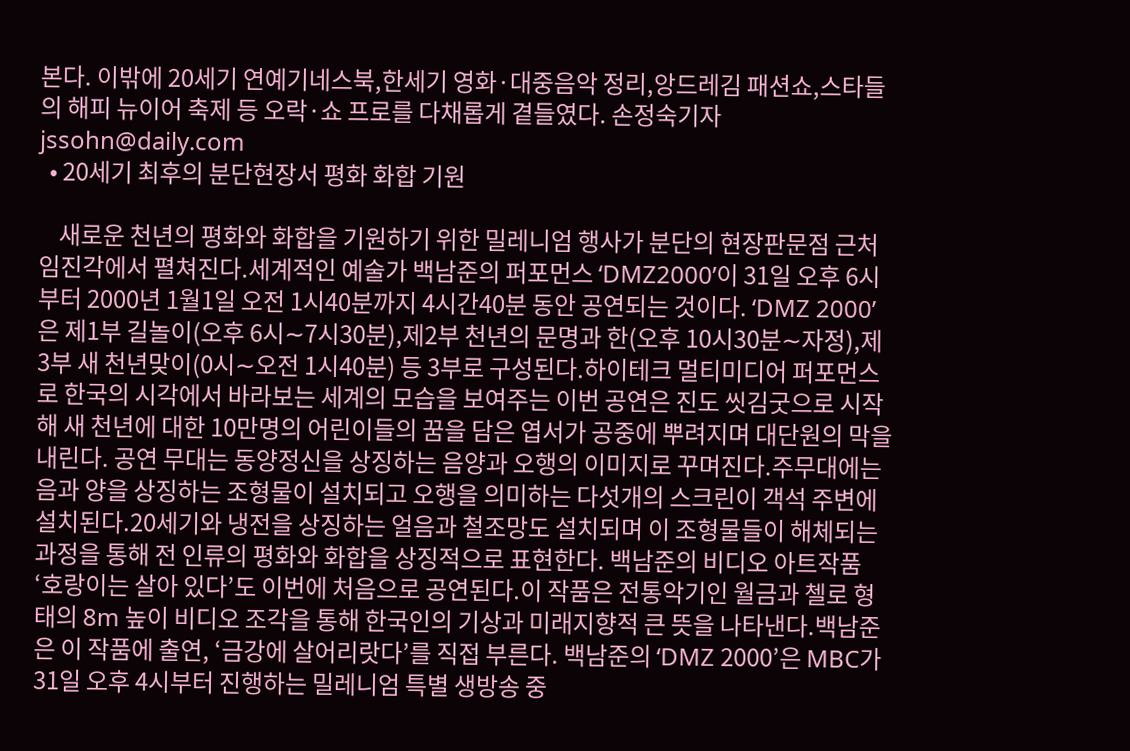본다. 이밖에 20세기 연예기네스북,한세기 영화·대중음악 정리,앙드레김 패션쇼,스타들의 해피 뉴이어 축제 등 오락·쇼 프로를 다채롭게 곁들였다. 손정숙기자 jssohn@daily.com
  • 20세기 최후의 분단현장서 평화 화합 기원

    새로운 천년의 평화와 화합을 기원하기 위한 밀레니엄 행사가 분단의 현장판문점 근처 임진각에서 펼쳐진다.세계적인 예술가 백남준의 퍼포먼스 ‘DMZ2000’이 31일 오후 6시부터 2000년 1월1일 오전 1시40분까지 4시간40분 동안 공연되는 것이다. ‘DMZ 2000’은 제1부 길놀이(오후 6시∼7시30분),제2부 천년의 문명과 한(오후 10시30분∼자정),제3부 새 천년맞이(0시∼오전 1시40분) 등 3부로 구성된다.하이테크 멀티미디어 퍼포먼스로 한국의 시각에서 바라보는 세계의 모습을 보여주는 이번 공연은 진도 씻김굿으로 시작해 새 천년에 대한 10만명의 어린이들의 꿈을 담은 엽서가 공중에 뿌려지며 대단원의 막을 내린다. 공연 무대는 동양정신을 상징하는 음양과 오행의 이미지로 꾸며진다.주무대에는 음과 양을 상징하는 조형물이 설치되고 오행을 의미하는 다섯개의 스크린이 객석 주변에 설치된다.20세기와 냉전을 상징하는 얼음과 철조망도 설치되며 이 조형물들이 해체되는 과정을 통해 전 인류의 평화와 화합을 상징적으로 표현한다. 백남준의 비디오 아트작품 ‘호랑이는 살아 있다’도 이번에 처음으로 공연된다.이 작품은 전통악기인 월금과 첼로 형태의 8m 높이 비디오 조각을 통해 한국인의 기상과 미래지향적 큰 뜻을 나타낸다.백남준은 이 작품에 출연, ‘금강에 살어리랏다’를 직접 부른다. 백남준의 ‘DMZ 2000’은 MBC가 31일 오후 4시부터 진행하는 밀레니엄 특별 생방송 중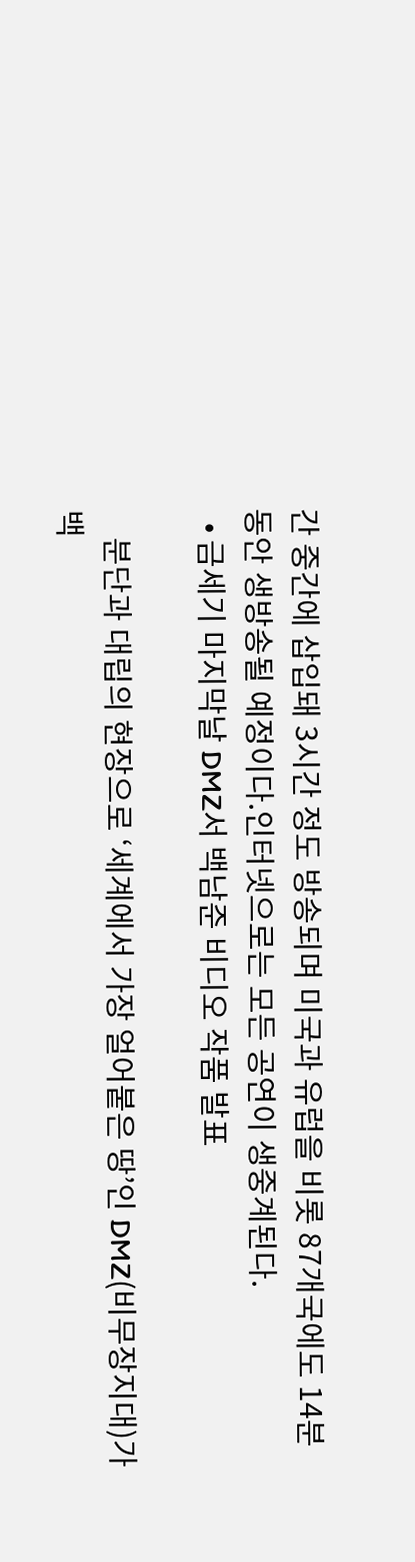간 중간에 삽입돼 3시간 정도 방송되며 미국과 유럽을 비롯 87개국에도 14분동안 생방송될 예정이다.인터넷으로는 모든 공연이 생중계된다.
  • 금세기 마지막날 DMZ서 백남준 비디오 작품 발표

    분단과 대립의 현장으로 ‘세계에서 가장 얼어붙은 땅’인 DMZ(비무장지대)가 백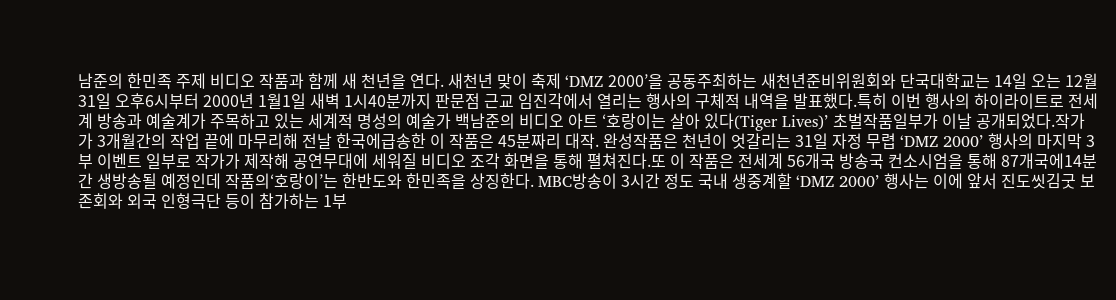남준의 한민족 주제 비디오 작품과 함께 새 천년을 연다. 새천년 맞이 축제 ‘DMZ 2000’을 공동주최하는 새천년준비위원회와 단국대학교는 14일 오는 12월31일 오후6시부터 2000년 1월1일 새벽 1시40분까지 판문점 근교 임진각에서 열리는 행사의 구체적 내역을 발표했다.특히 이번 행사의 하이라이트로 전세계 방송과 예술계가 주목하고 있는 세계적 명성의 예술가 백남준의 비디오 아트 ‘호랑이는 살아 있다(Tiger Lives)’ 초벌작품일부가 이날 공개되었다.작가가 3개월간의 작업 끝에 마무리해 전날 한국에급송한 이 작품은 45분짜리 대작. 완성작품은 천년이 엇갈리는 31일 자정 무렵 ‘DMZ 2000’ 행사의 마지막 3부 이벤트 일부로 작가가 제작해 공연무대에 세워질 비디오 조각 화면을 통해 펼쳐진다.또 이 작품은 전세계 56개국 방송국 컨소시엄을 통해 87개국에14분간 생방송될 예정인데 작품의‘호랑이’는 한반도와 한민족을 상징한다. MBC방송이 3시간 정도 국내 생중계할 ‘DMZ 2000’ 행사는 이에 앞서 진도씻김굿 보존회와 외국 인형극단 등이 참가하는 1부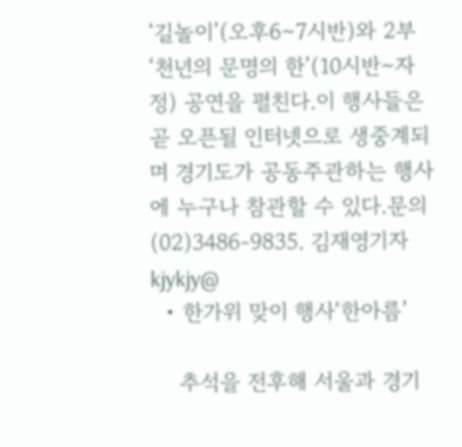‘길놀이’(오후6∼7시반)와 2부 ‘천년의 문명의 한’(10시반∼자정) 공연을 펼친다.이 행사들은 곧 오픈될 인터넷으로 생중계되며 경기도가 공동주관하는 행사에 누구나 참관할 수 있다.문의 (02)3486-9835. 김재영기자 kjykjy@
  • 한가위 맞이 행사‘한아름’

    추석을 전후해 서울과 경기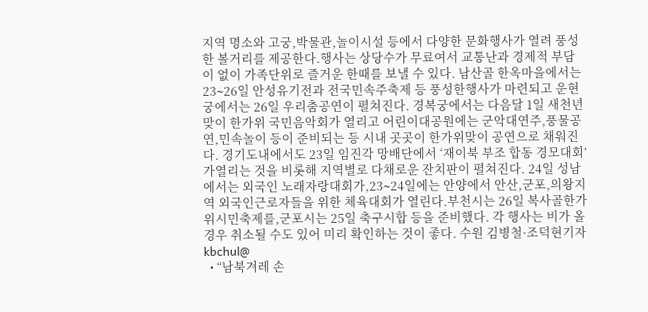지역 명소와 고궁,박물관,놀이시설 등에서 다양한 문화행사가 열려 풍성한 볼거리를 제공한다.행사는 상당수가 무료여서 교통난과 경제적 부담이 없이 가족단위로 즐거운 한때를 보낼 수 있다. 남산골 한옥마을에서는 23∼26일 안성유기전과 전국민속주축제 등 풍성한행사가 마련되고 운현궁에서는 26일 우리춤공연이 펼쳐진다. 경복궁에서는 다음달 1일 새천년맞이 한가위 국민음악회가 열리고 어린이대공원에는 군악대연주,풍물공연,민속놀이 등이 준비되는 등 시내 곳곳이 한가위맞이 공연으로 채워진다. 경기도내에서도 23일 임진각 망배단에서 ‘재이북 부조 합동 경모대회’가열리는 것을 비롯해 지역별로 다채로운 잔치판이 펼쳐진다. 24일 성남에서는 외국인 노래자랑대회가,23∼24일에는 안양에서 안산,군포,의왕지역 외국인근로자들을 위한 체육대회가 열린다.부천시는 26일 복사골한가위시민축제를,군포시는 25일 축구시합 등을 준비했다. 각 행사는 비가 올 경우 취소될 수도 있어 미리 확인하는 것이 좋다. 수원 김병철·조덕현기자 kbchul@
  • “남북겨레 손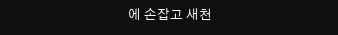에 손잡고 새천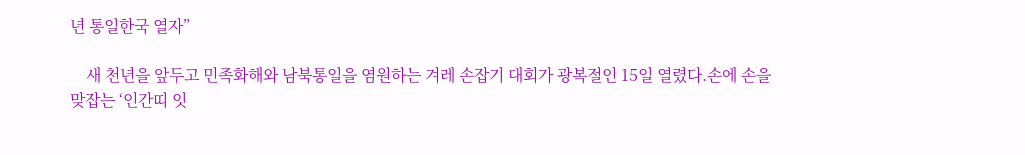년 통일한국 열자”

    새 천년을 앞두고 민족화해와 남북통일을 염원하는 겨레 손잡기 대회가 광복절인 15일 열렸다.손에 손을 맞잡는 ‘인간띠 잇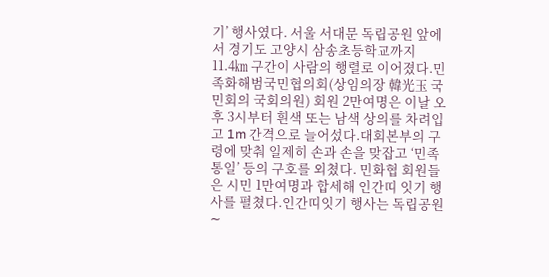기’ 행사였다. 서울 서대문 독립공원 앞에서 경기도 고양시 삼송초등학교까지 11.4㎞ 구간이 사람의 행렬로 이어졌다.민족화해범국민협의회(상임의장 韓光玉 국민회의 국회의원) 회원 2만여명은 이날 오후 3시부터 흰색 또는 남색 상의를 차려입고 1m 간격으로 늘어섰다.대회본부의 구령에 맞춰 일제히 손과 손을 맞잡고 ‘민족통일’ 등의 구호를 외쳤다. 민화협 회원들은 시민 1만여명과 합세해 인간띠 잇기 행사를 펼쳤다.인간띠잇기 행사는 독립공원∼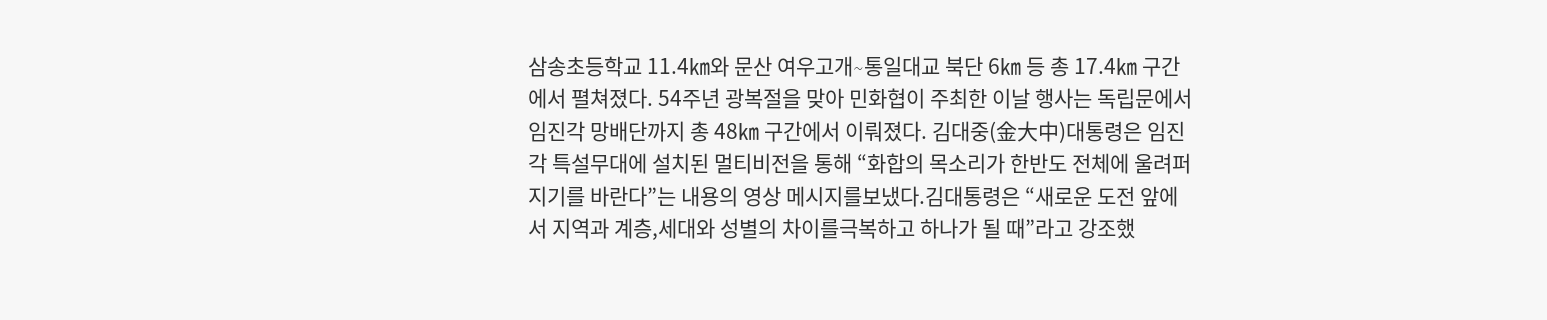삼송초등학교 11.4㎞와 문산 여우고개∼통일대교 북단 6㎞ 등 총 17.4㎞ 구간에서 펼쳐졌다. 54주년 광복절을 맞아 민화협이 주최한 이날 행사는 독립문에서 임진각 망배단까지 총 48㎞ 구간에서 이뤄졌다. 김대중(金大中)대통령은 임진각 특설무대에 설치된 멀티비전을 통해 “화합의 목소리가 한반도 전체에 울려퍼지기를 바란다”는 내용의 영상 메시지를보냈다.김대통령은 “새로운 도전 앞에서 지역과 계층,세대와 성별의 차이를극복하고 하나가 될 때”라고 강조했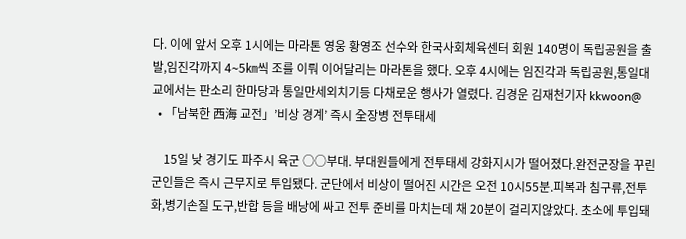다. 이에 앞서 오후 1시에는 마라톤 영웅 황영조 선수와 한국사회체육센터 회원 140명이 독립공원을 출발,임진각까지 4∼5㎞씩 조를 이뤄 이어달리는 마라톤을 했다. 오후 4시에는 임진각과 독립공원,통일대교에서는 판소리 한마당과 통일만세외치기등 다채로운 행사가 열렸다. 김경운 김재천기자 kkwoon@
  • 「남북한 西海 교전」’비상 경계’ 즉시 全장병 전투태세

    15일 낮 경기도 파주시 육군 ○○부대. 부대원들에게 전투태세 강화지시가 떨어졌다.완전군장을 꾸린 군인들은 즉시 근무지로 투입됐다. 군단에서 비상이 떨어진 시간은 오전 10시55분.피복과 침구류,전투화,병기손질 도구,반합 등을 배낭에 싸고 전투 준비를 마치는데 채 20분이 걸리지않았다. 초소에 투입돼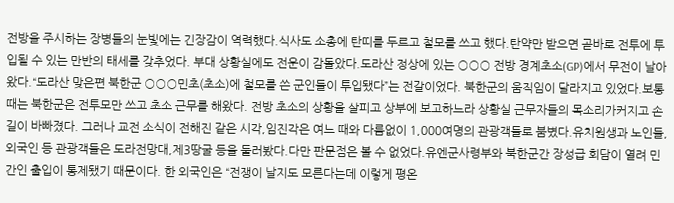전방을 주시하는 장병들의 눈빛에는 긴장감이 역력했다.식사도 소총에 탄띠를 두르고 철모를 쓰고 했다.탄약만 받으면 곧바로 전투에 투입될 수 있는 만반의 태세를 갖추었다. 부대 상황실에도 전운이 감돌았다.도라산 정상에 있는 ○○○ 전방 경계초소(GP)에서 무전이 날아왔다.“도라산 맞은편 북한군 ○○○민초(초소)에 철모를 쓴 군인들이 투입됐다”는 전갈이었다. 북한군의 움직임이 달라지고 있었다.보통 때는 북한군은 전투모만 쓰고 초소 근무를 해왔다. 전방 초소의 상황을 살피고 상부에 보고하느라 상황실 근무자들의 목소리가커지고 손길이 바빠졌다. 그러나 교전 소식이 전해진 같은 시각,임진각은 여느 때와 다름없이 1,000여명의 관광객들로 붐볐다.유치원생과 노인들,외국인 등 관광객들은 도라전망대,제3땅굴 등을 둘러봤다.다만 판문점은 볼 수 없었다.유엔군사령부와 북한군간 장성급 회담이 열려 민간인 출입이 통제됐기 때문이다. 한 외국인은 “전쟁이 날지도 모른다는데 이렇게 평온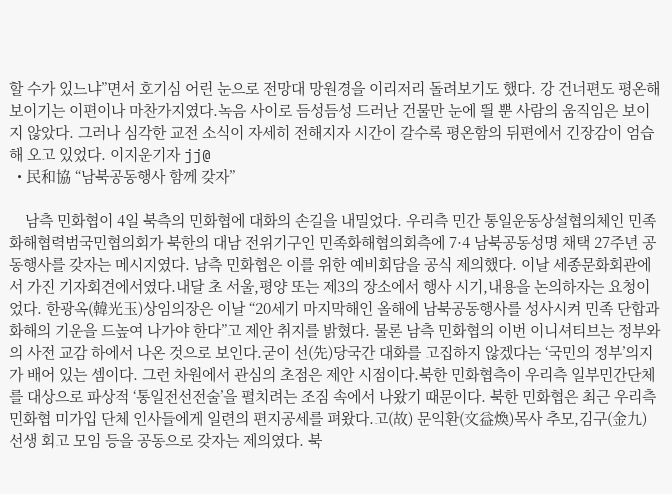할 수가 있느냐”면서 호기심 어린 눈으로 전망대 망원경을 이리저리 돌려보기도 했다. 강 건너편도 평온해 보이기는 이편이나 마찬가지였다.녹음 사이로 듬성듬성 드러난 건물만 눈에 띌 뿐 사람의 움직임은 보이지 않았다. 그러나 심각한 교전 소식이 자세히 전해지자 시간이 갈수록 평온함의 뒤편에서 긴장감이 엄습해 오고 있었다. 이지운기자 jj@
  • 民和協 “남북공동행사 함께 갖자”

    남측 민화협이 4일 북측의 민화협에 대화의 손길을 내밀었다. 우리측 민간 통일운동상설협의체인 민족화해협력범국민협의회가 북한의 대남 전위기구인 민족화해협의회측에 7·4 남북공동성명 채택 27주년 공동행사를 갖자는 메시지였다. 남측 민화협은 이를 위한 예비회담을 공식 제의했다. 이날 세종문화회관에서 가진 기자회견에서였다.내달 초 서울,평양 또는 제3의 장소에서 행사 시기,내용을 논의하자는 요청이었다. 한광옥(韓光玉)상임의장은 이날 “20세기 마지막해인 올해에 남북공동행사를 성사시켜 민족 단합과 화해의 기운을 드높여 나가야 한다”고 제안 취지를 밝혔다. 물론 남측 민화협의 이번 이니셔티브는 정부와의 사전 교감 하에서 나온 것으로 보인다.굳이 선(先)당국간 대화를 고집하지 않겠다는 ‘국민의 정부’의지가 배어 있는 셈이다. 그런 차원에서 관심의 초점은 제안 시점이다.북한 민화협측이 우리측 일부민간단체를 대상으로 파상적 ‘통일전선전술’을 펼치려는 조짐 속에서 나왔기 때문이다. 북한 민화협은 최근 우리측 민화협 미가입 단체 인사들에게 일련의 편지공세를 펴왔다.고(故) 문익환(文益煥)목사 추모,김구(金九)선생 회고 모임 등을 공동으로 갖자는 제의였다. 북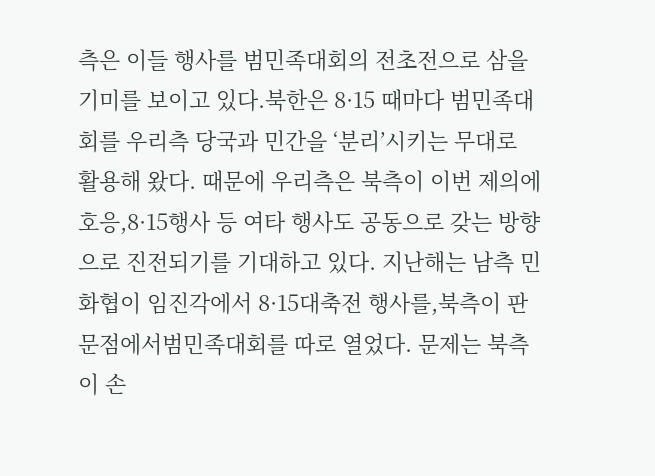측은 이들 행사를 범민족대회의 전초전으로 삼을 기미를 보이고 있다.북한은 8·15 때마다 범민족대회를 우리측 당국과 민간을 ‘분리’시키는 무대로 활용해 왔다. 때문에 우리측은 북측이 이번 제의에 호응,8·15행사 등 여타 행사도 공동으로 갖는 방향으로 진전되기를 기대하고 있다. 지난해는 남측 민화협이 임진각에서 8·15대축전 행사를,북측이 판문점에서범민족대회를 따로 열었다. 문제는 북측이 손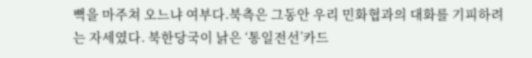뼉을 마주쳐 오느냐 여부다.북측은 그동안 우리 민화협과의 대화를 기피하려는 자세였다. 북한당국이 낡은 ‘통일전선’카드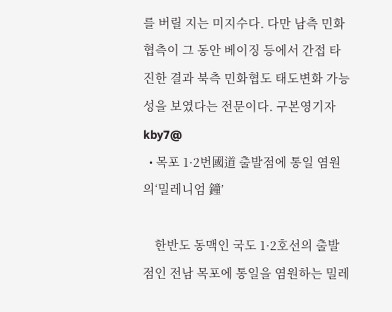를 버릴 지는 미지수다. 다만 남측 민화협측이 그 동안 베이징 등에서 간접 타진한 결과 북측 민화협도 태도변화 가능성을 보였다는 전문이다. 구본영기자 kby7@
  • 목포 1·2번國道 출발점에 통일 염원의‘밀레니엄 鐘’

    한반도 동맥인 국도 1·2호선의 출발점인 전남 목포에 통일을 염원하는 밀레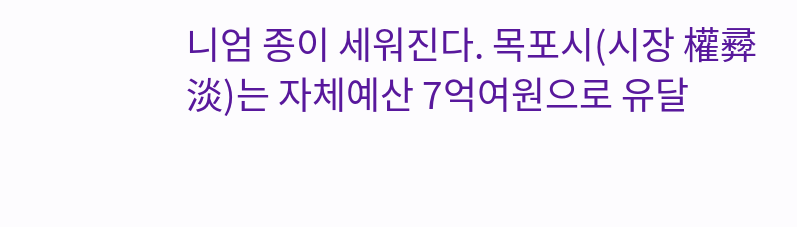니엄 종이 세워진다. 목포시(시장 權彛淡)는 자체예산 7억여원으로 유달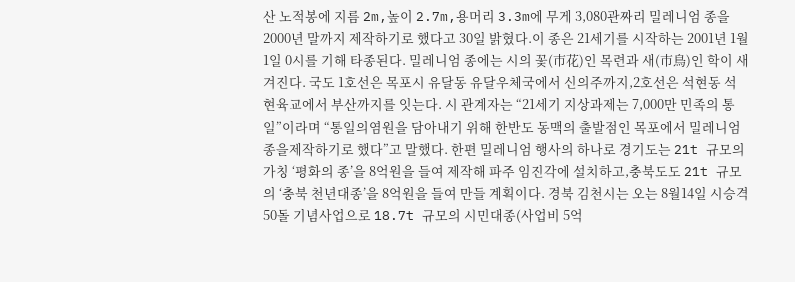산 노적봉에 지름 2m,높이 2.7m,용머리 3.3m에 무게 3,080관짜리 밀레니엄 종을 2000년 말까지 제작하기로 했다고 30일 밝혔다.이 종은 21세기를 시작하는 2001년 1월1일 0시를 기해 타종된다. 밀레니엄 종에는 시의 꽃(市花)인 목련과 새(市鳥)인 학이 새겨진다. 국도 1호선은 목포시 유달동 유달우체국에서 신의주까지,2호선은 석현동 석현육교에서 부산까지를 잇는다. 시 관계자는 “21세기 지상과제는 7,000만 민족의 통일”이라며 “통일의염원을 담아내기 위해 한반도 동맥의 출발점인 목포에서 밀레니엄 종을제작하기로 했다”고 말했다. 한편 밀레니엄 행사의 하나로 경기도는 21t 규모의 가칭 ‘평화의 종’을 8억원을 들여 제작해 파주 임진각에 설치하고,충북도도 21t 규모의 ‘충북 천년대종’을 8억원을 들여 만들 계획이다. 경북 김천시는 오는 8월14일 시승격 50돌 기념사업으로 18.7t 규모의 시민대종(사업비 5억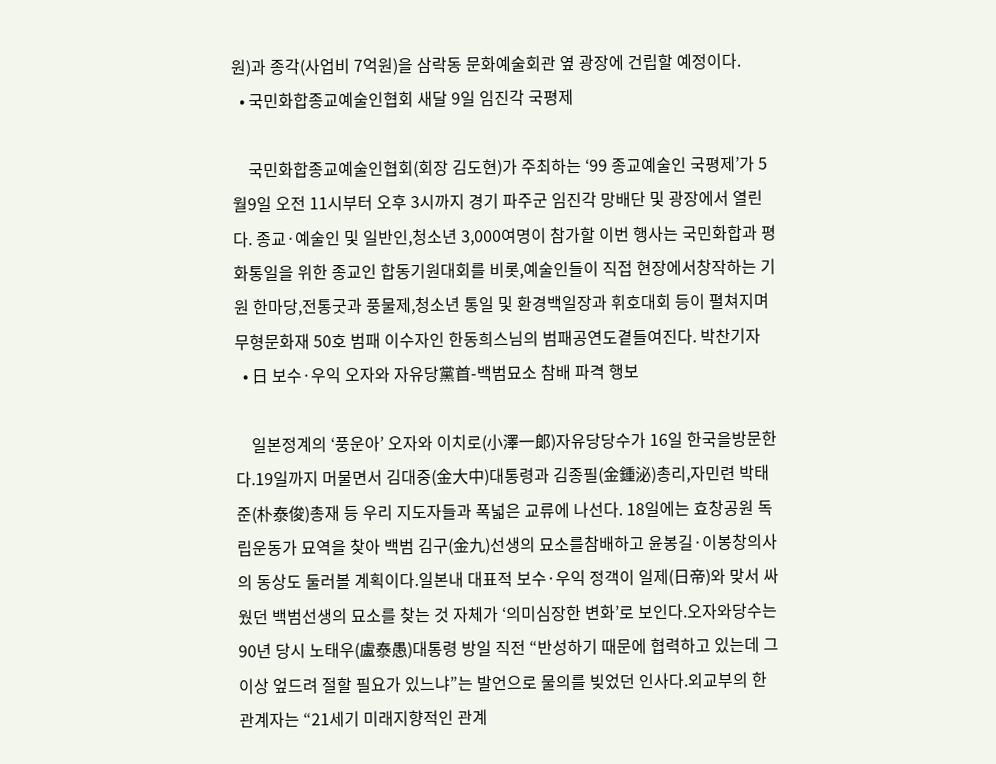원)과 종각(사업비 7억원)을 삼락동 문화예술회관 옆 광장에 건립할 예정이다.
  • 국민화합종교예술인협회 새달 9일 임진각 국평제

    국민화합종교예술인협회(회장 김도현)가 주최하는 ‘99 종교예술인 국평제’가 5월9일 오전 11시부터 오후 3시까지 경기 파주군 임진각 망배단 및 광장에서 열린다. 종교·예술인 및 일반인,청소년 3,000여명이 참가할 이번 행사는 국민화합과 평화통일을 위한 종교인 합동기원대회를 비롯,예술인들이 직접 현장에서창작하는 기원 한마당,전통굿과 풍물제,청소년 통일 및 환경백일장과 휘호대회 등이 펼쳐지며 무형문화재 50호 범패 이수자인 한동희스님의 범패공연도곁들여진다. 박찬기자
  • 日 보수·우익 오자와 자유당黨首-백범묘소 참배 파격 행보

    일본정계의 ‘풍운아’ 오자와 이치로(小澤一郞)자유당당수가 16일 한국을방문한다.19일까지 머물면서 김대중(金大中)대통령과 김종필(金鍾泌)총리,자민련 박태준(朴泰俊)총재 등 우리 지도자들과 폭넓은 교류에 나선다. 18일에는 효창공원 독립운동가 묘역을 찾아 백범 김구(金九)선생의 묘소를참배하고 윤봉길·이봉창의사의 동상도 둘러볼 계획이다.일본내 대표적 보수·우익 정객이 일제(日帝)와 맞서 싸웠던 백범선생의 묘소를 찾는 것 자체가 ‘의미심장한 변화’로 보인다.오자와당수는 90년 당시 노태우(盧泰愚)대통령 방일 직전 “반성하기 때문에 협력하고 있는데 그 이상 엎드려 절할 필요가 있느냐”는 발언으로 물의를 빚었던 인사다.외교부의 한 관계자는 “21세기 미래지향적인 관계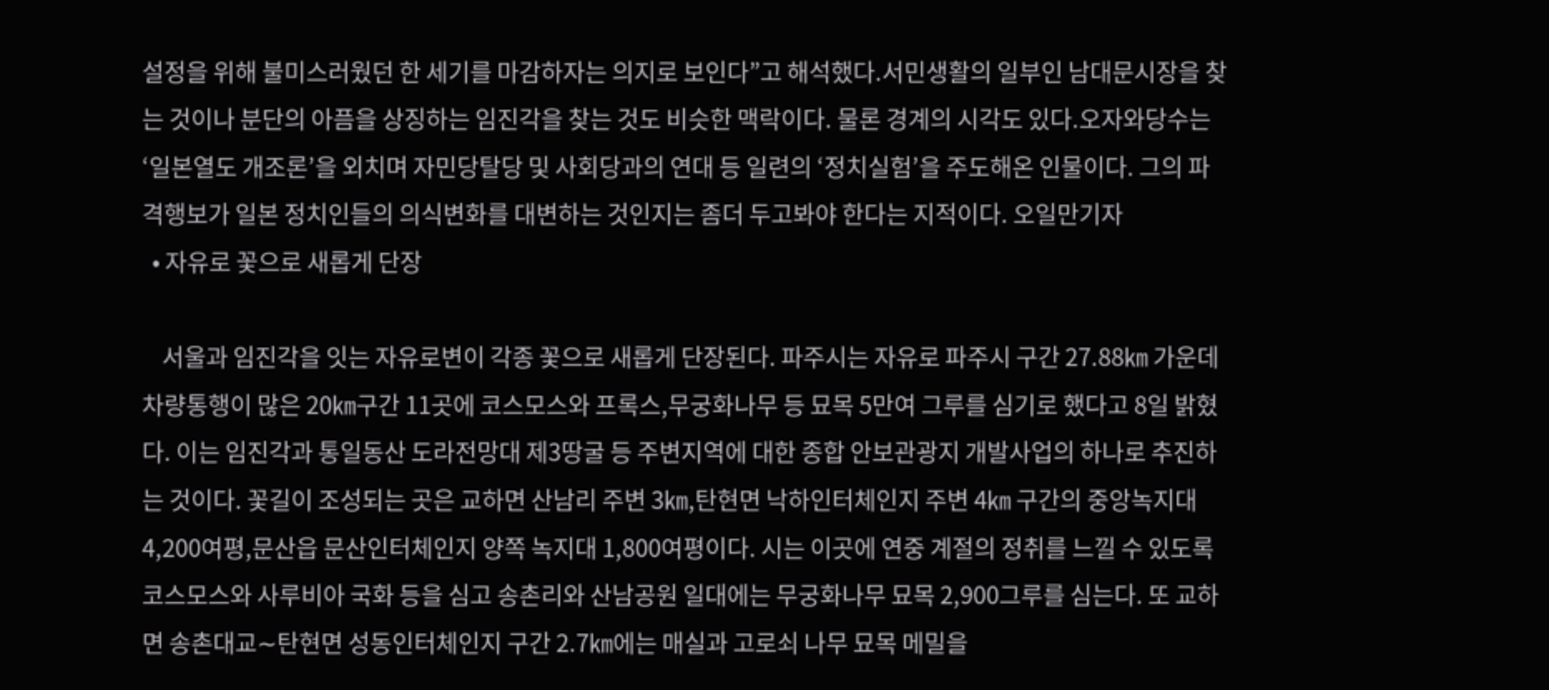설정을 위해 불미스러웠던 한 세기를 마감하자는 의지로 보인다”고 해석했다.서민생활의 일부인 남대문시장을 찾는 것이나 분단의 아픔을 상징하는 임진각을 찾는 것도 비슷한 맥락이다. 물론 경계의 시각도 있다.오자와당수는 ‘일본열도 개조론’을 외치며 자민당탈당 및 사회당과의 연대 등 일련의 ‘정치실험’을 주도해온 인물이다. 그의 파격행보가 일본 정치인들의 의식변화를 대변하는 것인지는 좀더 두고봐야 한다는 지적이다. 오일만기자
  • 자유로 꽃으로 새롭게 단장

    서울과 임진각을 잇는 자유로변이 각종 꽃으로 새롭게 단장된다. 파주시는 자유로 파주시 구간 27.88㎞ 가운데 차량통행이 많은 20㎞구간 11곳에 코스모스와 프록스,무궁화나무 등 묘목 5만여 그루를 심기로 했다고 8일 밝혔다. 이는 임진각과 통일동산 도라전망대 제3땅굴 등 주변지역에 대한 종합 안보관광지 개발사업의 하나로 추진하는 것이다. 꽃길이 조성되는 곳은 교하면 산남리 주변 3㎞,탄현면 낙하인터체인지 주변 4㎞ 구간의 중앙녹지대 4,200여평,문산읍 문산인터체인지 양쪽 녹지대 1,800여평이다. 시는 이곳에 연중 계절의 정취를 느낄 수 있도록 코스모스와 사루비아 국화 등을 심고 송촌리와 산남공원 일대에는 무궁화나무 묘목 2,900그루를 심는다. 또 교하면 송촌대교∼탄현면 성동인터체인지 구간 2.7㎞에는 매실과 고로쇠 나무 묘목 메밀을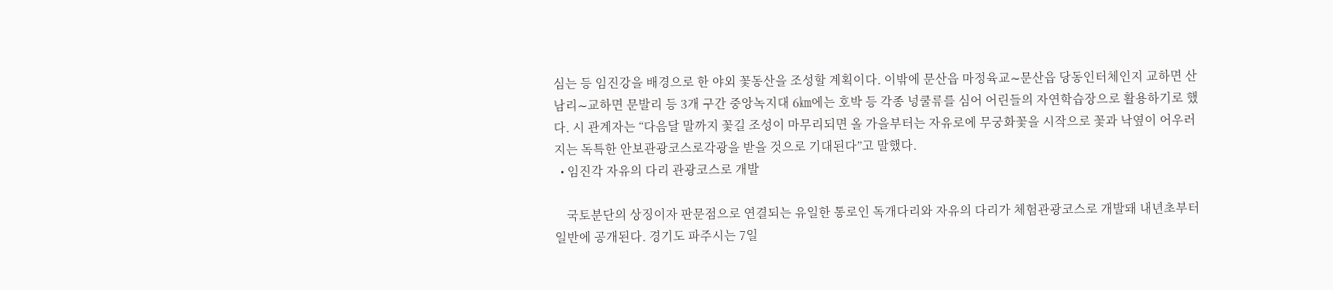심는 등 임진강을 배경으로 한 야외 꽃동산을 조성할 계획이다. 이밖에 문산읍 마정육교∼문산읍 당동인터체인지 교하면 산남리∼교하면 문발리 등 3개 구간 중앙녹지대 6㎞에는 호박 등 각종 넝쿨류를 심어 어린들의 자연학습장으로 활용하기로 했다. 시 관계자는 “다음달 말까지 꽃길 조성이 마무리되면 올 가을부터는 자유로에 무궁화꽃을 시작으로 꽃과 낙옆이 어우러지는 독특한 안보관광코스로각광을 받을 것으로 기대된다”고 말했다.
  • 임진각 자유의 다리 관광코스로 개발

    국토분단의 상징이자 판문점으로 연결되는 유일한 통로인 독개다리와 자유의 다리가 체험관광코스로 개발돼 내년초부터 일반에 공개된다. 경기도 파주시는 7일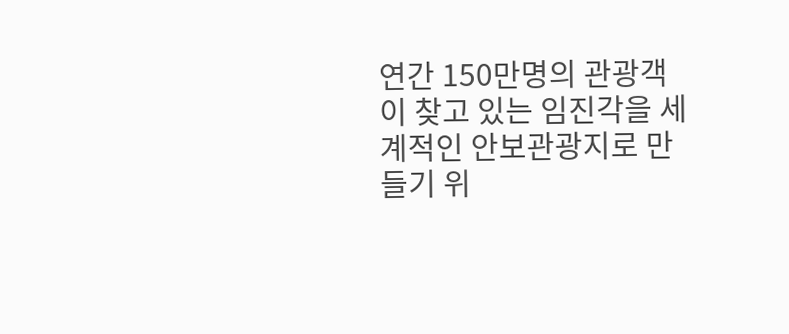연간 150만명의 관광객이 찾고 있는 임진각을 세계적인 안보관광지로 만들기 위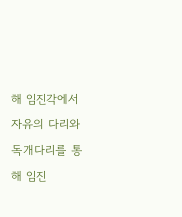해 임진각에서 자유의 다리와 독개다리를 통해 임진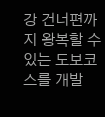강 건너편까지 왕복할 수 있는 도보코스를 개발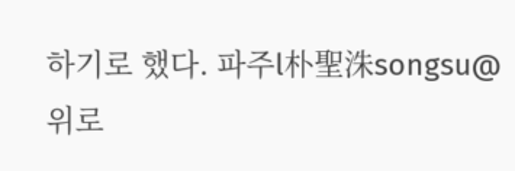하기로 했다. 파주l朴聖洙songsu@
위로